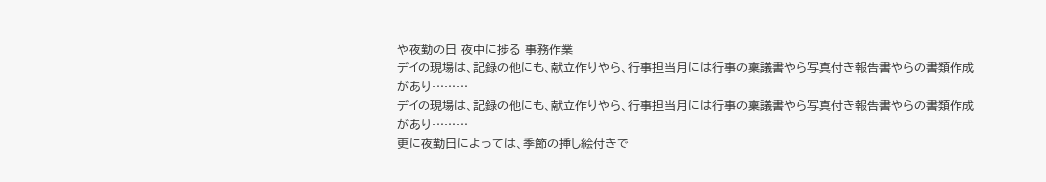や夜勤の日 夜中に捗る 事務作業
デイの現場は、記録の他にも、献立作りやら、行事担当月には行事の稟議書やら写真付き報告書やらの書類作成があり………
デイの現場は、記録の他にも、献立作りやら、行事担当月には行事の稟議書やら写真付き報告書やらの書類作成があり………
更に夜勤日によっては、季節の挿し絵付きで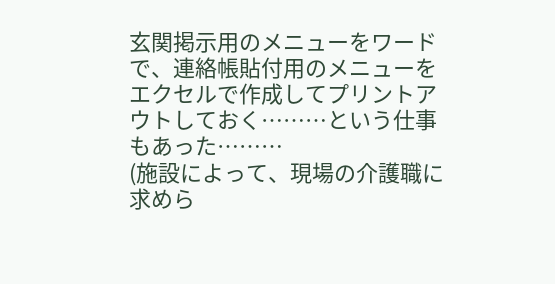玄関掲示用のメニューをワードで、連絡帳貼付用のメニューをエクセルで作成してプリントアウトしておく………という仕事もあった………
(施設によって、現場の介護職に求めら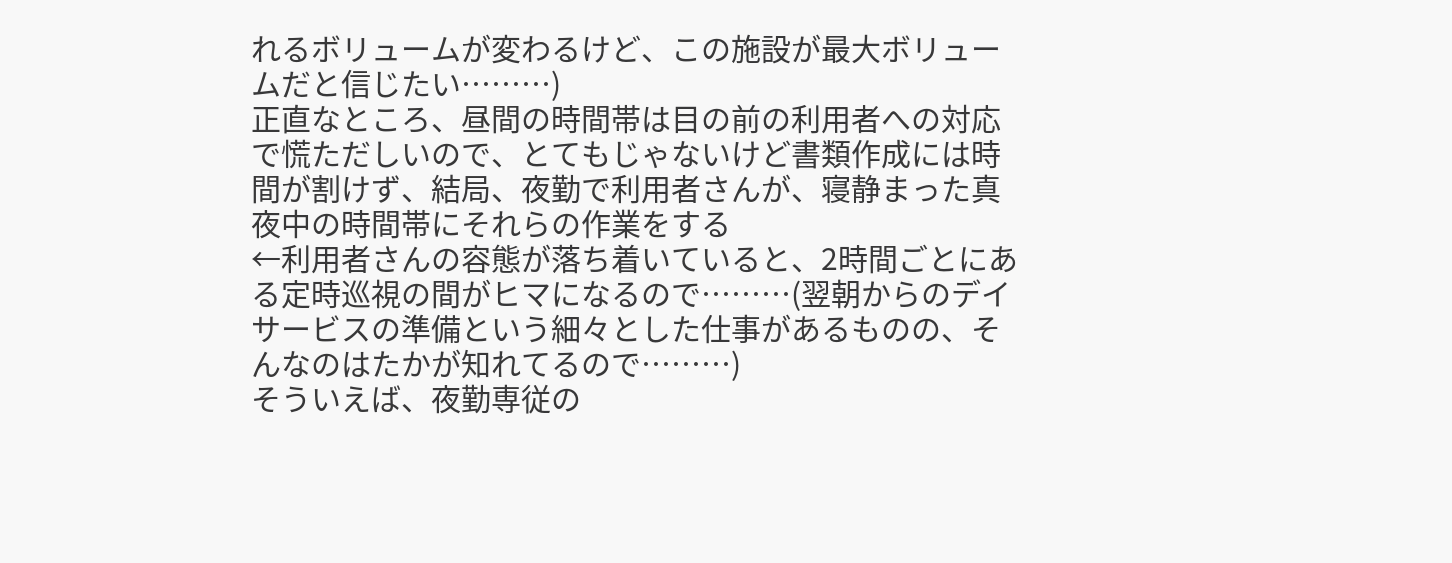れるボリュームが変わるけど、この施設が最大ボリュームだと信じたい………)
正直なところ、昼間の時間帯は目の前の利用者への対応で慌ただしいので、とてもじゃないけど書類作成には時間が割けず、結局、夜勤で利用者さんが、寝静まった真夜中の時間帯にそれらの作業をする
←利用者さんの容態が落ち着いていると、2時間ごとにある定時巡視の間がヒマになるので………(翌朝からのデイサービスの準備という細々とした仕事があるものの、そんなのはたかが知れてるので………)
そういえば、夜勤専従の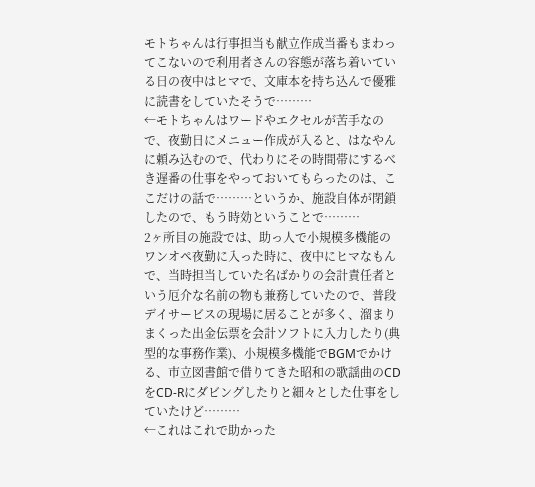モトちゃんは行事担当も献立作成当番もまわってこないので利用者さんの容態が落ち着いている日の夜中はヒマで、文庫本を持ち込んで優雅に読書をしていたそうで………
←モトちゃんはワードやエクセルが苦手なので、夜勤日にメニュー作成が入ると、はなやんに頼み込むので、代わりにその時間帯にするべき遅番の仕事をやっておいてもらったのは、ここだけの話で………というか、施設自体が閉鎖したので、もう時効ということで………
2ヶ所目の施設では、助っ人で小規模多機能のワンオペ夜勤に入った時に、夜中にヒマなもんで、当時担当していた名ばかりの会計責任者という厄介な名前の物も兼務していたので、普段デイサービスの現場に居ることが多く、溜まりまくった出金伝票を会計ソフトに入力したり(典型的な事務作業)、小規模多機能でBGMでかける、市立図書館で借りてきた昭和の歌謡曲のCDをCD-Rにダビングしたりと細々とした仕事をしていたけど………
←これはこれで助かった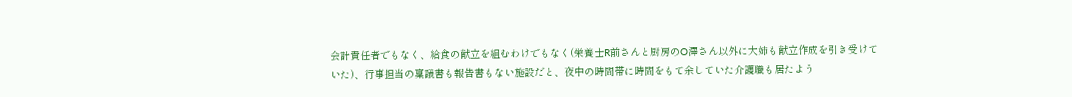会計責任者でもなく、給食の献立を組むわけでもなく(栄養士R前さんと厨房のO澤さん以外に大姉も献立作成を引き受けていた)、行事担当の稟議書も報告書もない施設だと、夜中の時間帯に時間をもて余していた介護職も居たよう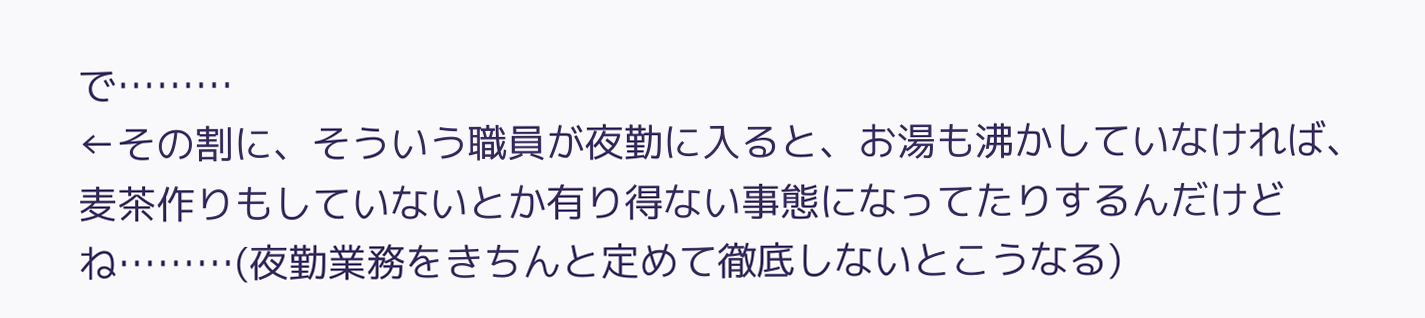で………
←その割に、そういう職員が夜勤に入ると、お湯も沸かしていなければ、麦茶作りもしていないとか有り得ない事態になってたりするんだけどね………(夜勤業務をきちんと定めて徹底しないとこうなる)